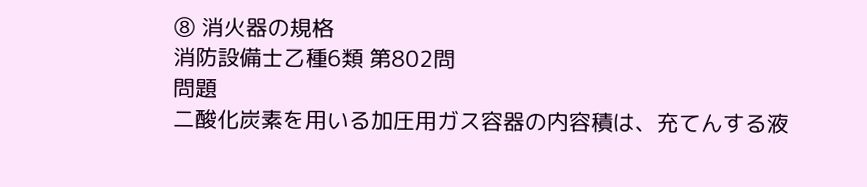⑧ 消火器の規格
消防設備士乙種6類 第802問
問題
二酸化炭素を用いる加圧用ガス容器の内容積は、充てんする液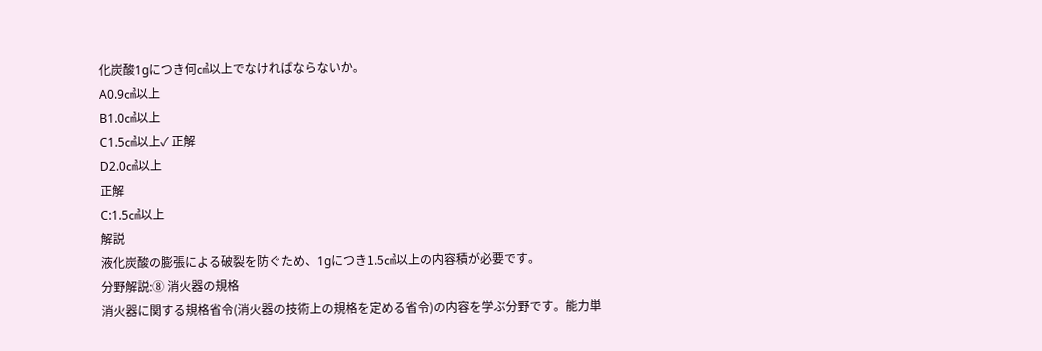化炭酸1gにつき何㎤以上でなければならないか。
A0.9㎤以上
B1.0㎤以上
C1.5㎤以上✓ 正解
D2.0㎤以上
正解
C:1.5㎤以上
解説
液化炭酸の膨張による破裂を防ぐため、1gにつき1.5㎤以上の内容積が必要です。
分野解説:⑧ 消火器の規格
消火器に関する規格省令(消火器の技術上の規格を定める省令)の内容を学ぶ分野です。能力単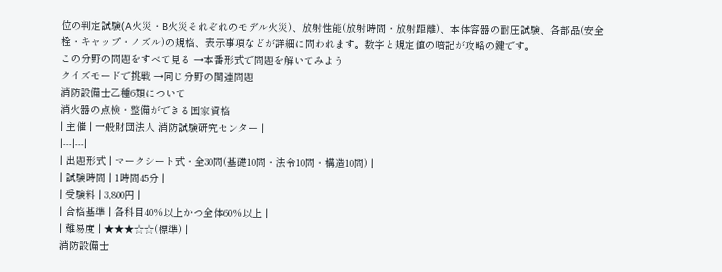位の判定試験(A火災・B火災それぞれのモデル火災)、放射性能(放射時間・放射距離)、本体容器の耐圧試験、各部品(安全栓・キャップ・ノズル)の規格、表示事項などが詳細に問われます。数字と規定値の暗記が攻略の鍵です。
この分野の問題をすべて見る →本番形式で問題を解いてみよう
クイズモードで挑戦 →同じ分野の関連問題
消防設備士乙種6類について
消火器の点検・整備ができる国家資格
| 主催 | 一般財団法人 消防試験研究センター |
|---|---|
| 出題形式 | マークシート式・全30問(基礎10問・法令10問・構造10問) |
| 試験時間 | 1時間45分 |
| 受験料 | 3,800円 |
| 合格基準 | 各科目40%以上かつ全体60%以上 |
| 難易度 | ★★★☆☆(標準) |
消防設備士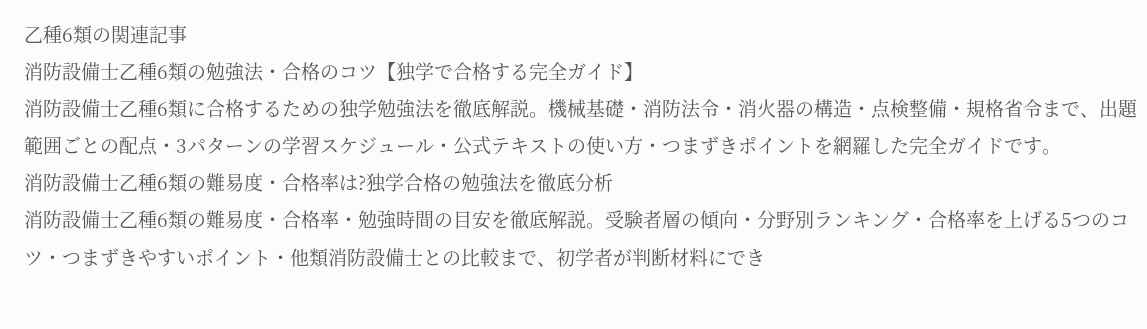乙種6類の関連記事
消防設備士乙種6類の勉強法・合格のコツ【独学で合格する完全ガイド】
消防設備士乙種6類に合格するための独学勉強法を徹底解説。機械基礎・消防法令・消火器の構造・点検整備・規格省令まで、出題範囲ごとの配点・3パターンの学習スケジュール・公式テキストの使い方・つまずきポイントを網羅した完全ガイドです。
消防設備士乙種6類の難易度・合格率は?独学合格の勉強法を徹底分析
消防設備士乙種6類の難易度・合格率・勉強時間の目安を徹底解説。受験者層の傾向・分野別ランキング・合格率を上げる5つのコツ・つまずきやすいポイント・他類消防設備士との比較まで、初学者が判断材料にでき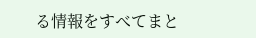る情報をすべてまと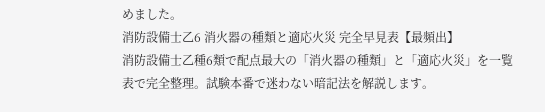めました。
消防設備士乙6 消火器の種類と適応火災 完全早見表【最頻出】
消防設備士乙種6類で配点最大の「消火器の種類」と「適応火災」を一覧表で完全整理。試験本番で迷わない暗記法を解説します。